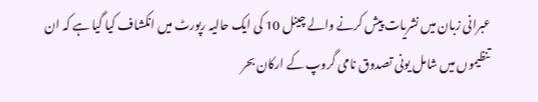عبرانی زبان میں نشریات پیش کرنے والے چینل 10 کی ایک حالیہ رپورٹ میں انکشاف کیا گیا ہے کہ ان تنظیموں میں شامل یونی تصدوق نامی گروپ کے ارکان بحر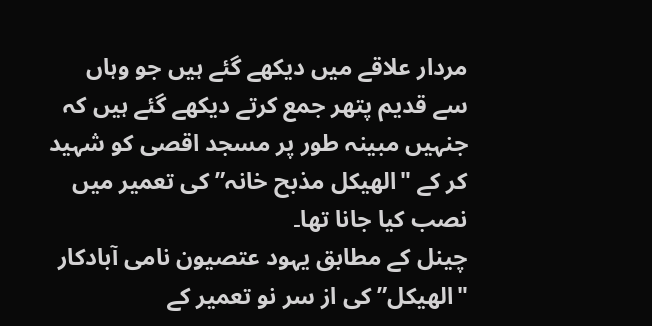مردار علاقے میں دیکھے گئے ہیں جو وہاں سے قدیم پتھر جمع کرتے دیکھے گئے ہیں کہ جنہیں مبینہ طور پر مسجد اقصی کو شہید کر کے "الھیکل مذبح خانہ” کی تعمیر میں نصب کیا جانا تھا۔
چینل کے مطابق یہود عتصیون نامی آبادکار "الھیکل” کی از سر نو تعمیر کے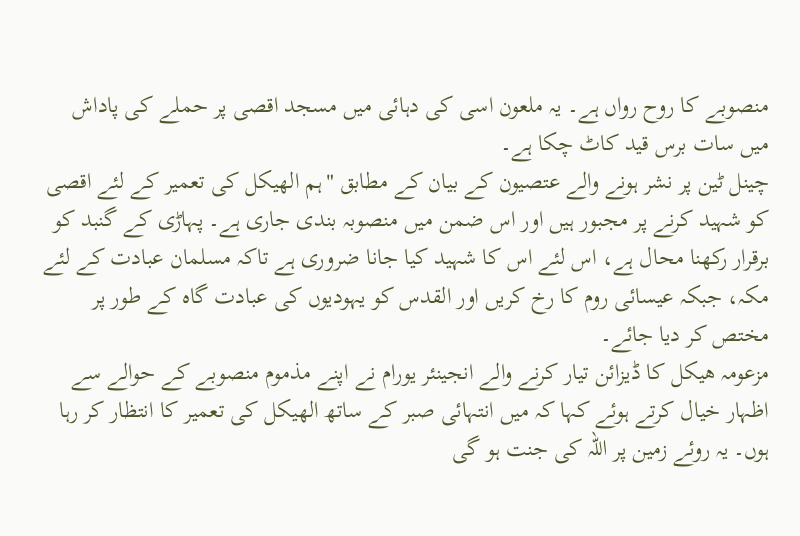منصوبے کا روح رواں ہے۔ یہ ملعون اسی کی دہائی میں مسجد اقصی پر حملے کی پاداش میں سات برس قید کاٹ چکا ہے۔
چینل ٹین پر نشر ہونے والے عتصیون کے بیان کے مطابق "ہم الھیکل کی تعمیر کے لئے اقصی کو شہید کرنے پر مجبور ہیں اور اس ضمن میں منصوبہ بندی جاری ہے۔ پہاڑی کے گنبد کو برقرار رکھنا محال ہے، اس لئے اس کا شہید کیا جانا ضروری ہے تاکہ مسلمان عبادت کے لئے مکہ، جبکہ عیسائی روم کا رخ کریں اور القدس کو یہودیوں کی عبادت گاہ کے طور پر مختص کر دیا جائے۔
مزعومہ ھیکل کا ڈیزائن تیار کرنے والے انجینئر یورام نے اپنے مذموم منصوبے کے حوالے سے اظہار خیال کرتے ہوئے کہا کہ میں انتہائی صبر کے ساتھ الھیکل کی تعمیر کا انتظار کر رہا ہوں۔ یہ روئے زمین پر اللہ کی جنت ہو گی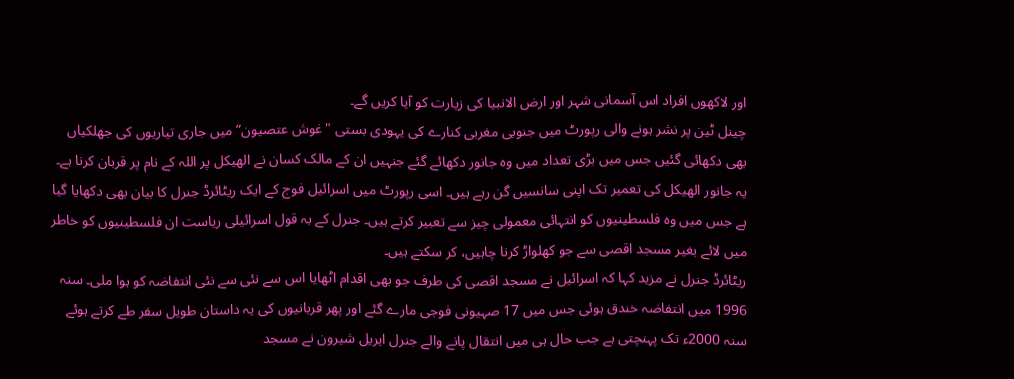اور لاکھوں افراد اس آسمانی شہر اور ارض الانبیا کی زیارت کو آیا کریں گے۔
چینل ٹین پر نشر ہونے والی رپورٹ میں جنوبی مغربی کنارے کی یہودی بستی "غوش عتصیون” میں جاری تیاریوں کی جھلکیاں بھی دکھائی گئیں جس میں بڑی تعداد میں وہ جانور دکھائے گئے جنہیں ان کے مالک کسان نے الھیکل پر اللہ کے نام پر قربان کرنا ہے۔ یہ جانور الھیکل کی تعمیر تک اپنی سانسیں گن رہے ہیں۔ اسی رپورٹ میں اسرائیل فوج کے ایک ریٹائرڈ جنرل کا بیان بھی دکھایا گیا ہے جس میں وہ فلسطینیوں کو انتہائی معمولی چیز سے تعبیر کرتے ہیں۔ جنرل کے بہ قول اسرائیلی ریاست ان فلسطینیوں کو خاطر میں لائے بغیر مسجد اقصی سے جو کھلواڑ کرنا چاہیں، کر سکتے ہیں۔
ریٹائرڈ جنرل نے مزید کہا کہ اسرائیل نے مسجد اقصی کی طرف جو بھی اقدام اٹھایا اس سے نئی سے نئی انتفاضہ کو ہوا ملی۔ سنہ 1996 میں انتفاضہ خندق ہوئی جس میں 17 صہیونی فوجی مارے گئے اور پھر قربانیوں کی یہ داستان طویل سفر طے کرتے ہوئے سنہ 2000ء تک پہنچتی ہے جب حال ہی میں انتقال پانے والے جنرل ایریل شیرون نے مسجد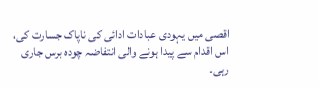اقصی میں یہودی عبادات ادائی کی ناپاک جسارت کی، اس اقدام سے پیدا ہونے والی انتفاضہ چودہ برس جاری رہی۔